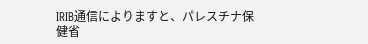IRIB通信によりますと、パレスチナ保健省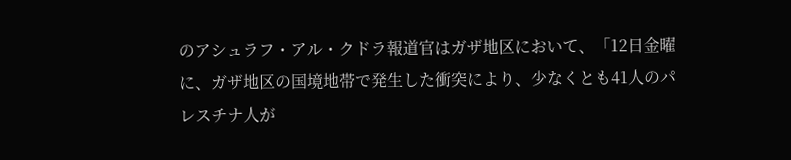のアシュラフ・アル・クドラ報道官はガザ地区において、「12日金曜に、ガザ地区の国境地帯で発生した衝突により、少なくとも41人のパレスチナ人が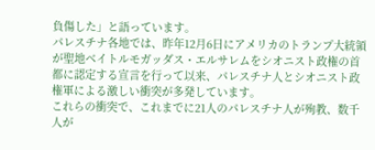負傷した」と語っています。
パレスチナ各地では、昨年12月6日にアメリカのトランプ大統領が聖地ベイトルモガッダス・エルサレムをシオニスト政権の首都に認定する宣言を行って以来、パレスチナ人とシオニスト政権軍による激しい衝突が多発しています。
これらの衝突で、これまでに21人のパレスチナ人が殉教、数千人が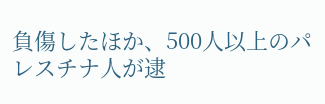負傷したほか、500人以上のパレスチナ人が逮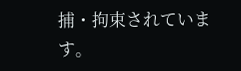捕・拘束されています。